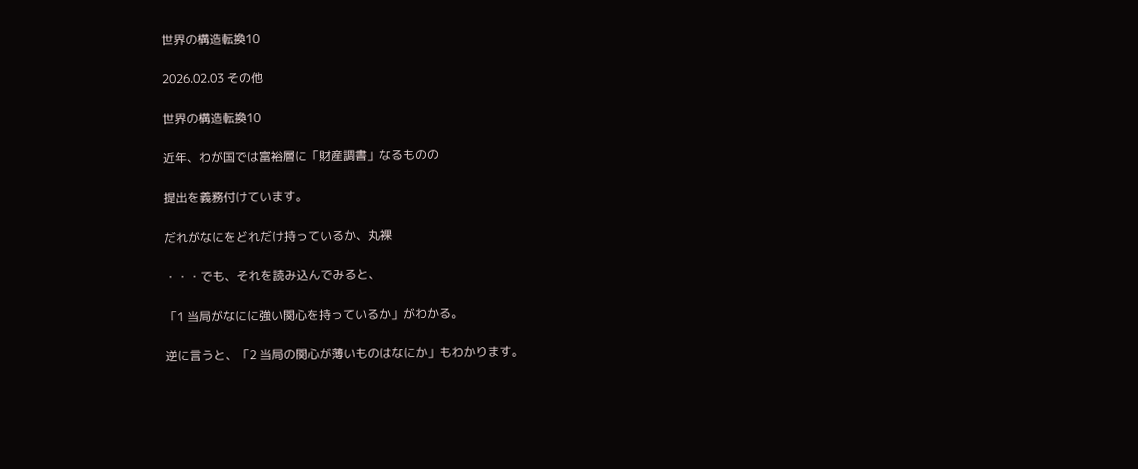世界の構造転換10

2026.02.03 その他

世界の構造転換10

近年、わが国では富裕層に「財産調書」なるものの

提出を義務付けています。

だれがなにをどれだけ持っているか、丸裸

・・・でも、それを読み込んでみると、

「1 当局がなにに強い関心を持っているか」がわかる。

逆に言うと、「2 当局の関心が薄いものはなにか」もわかります。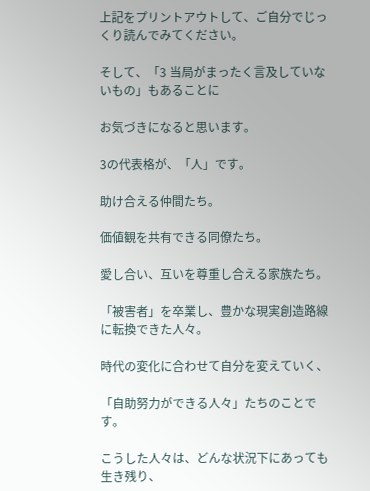上記をプリントアウトして、ご自分でじっくり読んでみてください。

そして、「3 当局がまったく言及していないもの」もあることに

お気づきになると思います。

3の代表格が、「人」です。

助け合える仲間たち。

価値観を共有できる同僚たち。

愛し合い、互いを尊重し合える家族たち。

「被害者」を卒業し、豊かな現実創造路線に転換できた人々。

時代の変化に合わせて自分を変えていく、

「自助努力ができる人々」たちのことです。

こうした人々は、どんな状況下にあっても生き残り、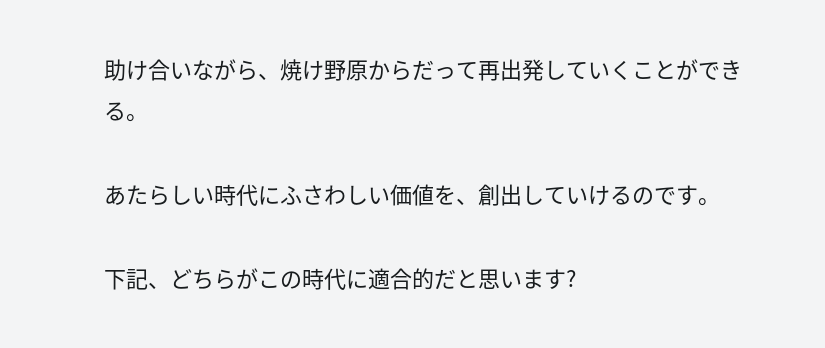助け合いながら、焼け野原からだって再出発していくことができる。

あたらしい時代にふさわしい価値を、創出していけるのです。

下記、どちらがこの時代に適合的だと思います?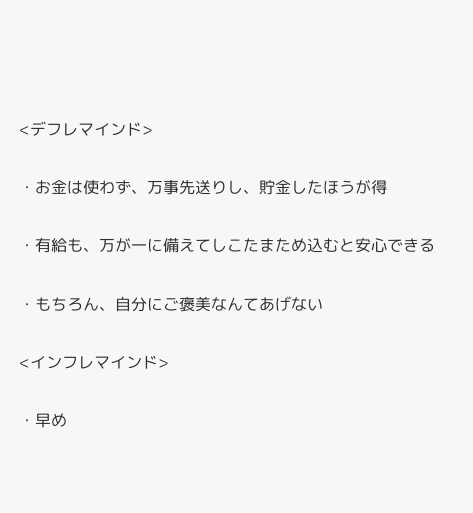<デフレマインド>

・お金は使わず、万事先送りし、貯金したほうが得

・有給も、万が一に備えてしこたまため込むと安心できる

・もちろん、自分にご褒美なんてあげない

<インフレマインド>

・早め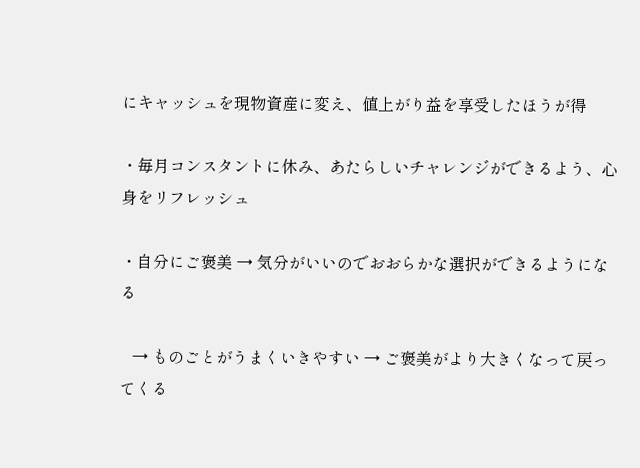にキャッシュを現物資産に変え、値上がり益を享受したほうが得

・毎月コンスタントに休み、あたらしいチャレンジができるよう、心身をリフレッシュ

・自分にご褒美 → 気分がいいのでおおらかな選択ができるようになる

   → ものごとがうまくいきやすい → ご褒美がより大きくなって戻ってくる